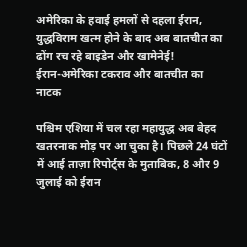अमेरिका के हवाई हमलों से दहला ईरान, युद्धविराम खत्म होने के बाद अब बातचीत का ढोंग रच रहे बाइडेन और खामेनेई!
ईरान-अमेरिका टकराव और बातचीत का नाटक

पश्चिम एशिया में चल रहा महायुद्ध अब बेहद खतरनाक मोड़ पर आ चुका है। पिछले 24 घंटों में आई ताज़ा रिपोर्ट्स के मुताबिक, 8 और 9 जुलाई को ईरान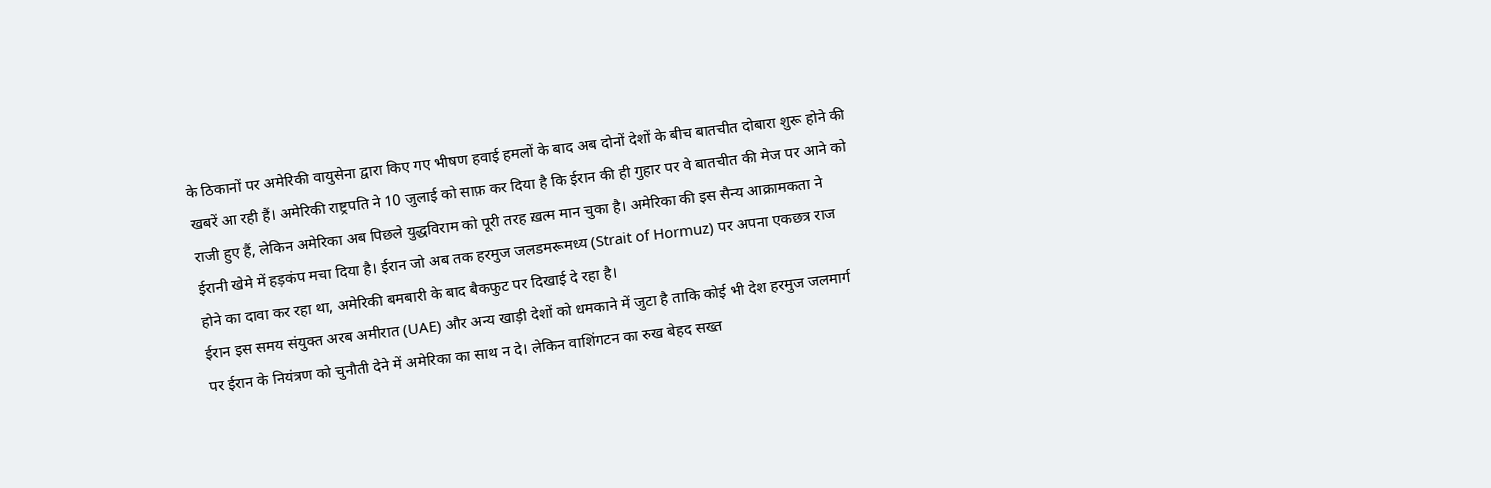के ठिकानों पर अमेरिकी वायुसेना द्वारा किए गए भीषण हवाई हमलों के बाद अब दोनों देशों के बीच बातचीत दोबारा शुरू होने की खबरें आ रही हैं। अमेरिकी राष्ट्रपति ने 10 जुलाई को साफ़ कर दिया है कि ईरान की ही गुहार पर वे बातचीत की मेज पर आने को राजी हुए हैं, लेकिन अमेरिका अब पिछले युद्धविराम को पूरी तरह ख़त्म मान चुका है। अमेरिका की इस सैन्य आक्रामकता ने ईरानी खेमे में हड़कंप मचा दिया है। ईरान जो अब तक हरमुज जलडमरूमध्य (Strait of Hormuz) पर अपना एकछत्र राज होने का दावा कर रहा था, अमेरिकी बमबारी के बाद बैकफुट पर दिखाई दे रहा है।
ईरान इस समय संयुक्त अरब अमीरात (UAE) और अन्य खाड़ी देशों को धमकाने में जुटा है ताकि कोई भी देश हरमुज जलमार्ग पर ईरान के नियंत्रण को चुनौती देने में अमेरिका का साथ न दे। लेकिन वाशिंगटन का रुख बेहद सख्त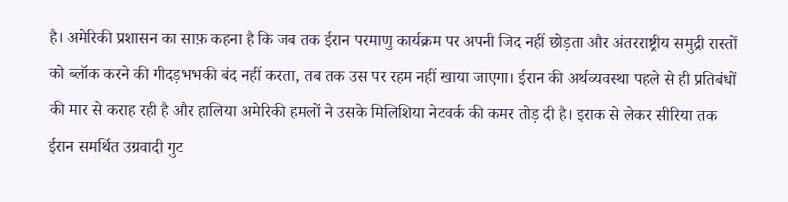है। अमेरिकी प्रशासन का साफ़ कहना है कि जब तक ईरान परमाणु कार्यक्रम पर अपनी जिद नहीं छोड़ता और अंतरराष्ट्रीय समुद्री रास्तों को ब्लॉक करने की गीदड़भभकी बंद नहीं करता, तब तक उस पर रहम नहीं खाया जाएगा। ईरान की अर्थव्यवस्था पहले से ही प्रतिबंधों की मार से कराह रही है और हालिया अमेरिकी हमलों ने उसके मिलिशिया नेटवर्क की कमर तोड़ दी है। इराक से लेकर सीरिया तक ईरान समर्थित उग्रवादी गुट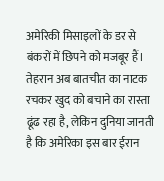अमेरिकी मिसाइलों के डर से बंकरों में छिपने को मजबूर हैं। तेहरान अब बातचीत का नाटक रचकर खुद को बचाने का रास्ता ढूंढ रहा है, लेकिन दुनिया जानती है कि अमेरिका इस बार ईरान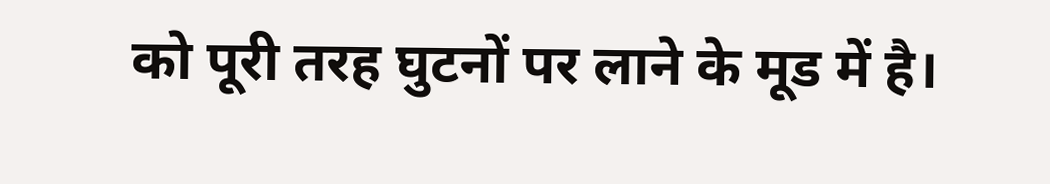को पूरी तरह घुटनों पर लाने के मूड में है।